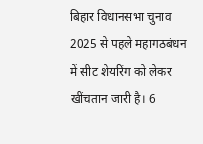बिहार विधानसभा चुनाव 2025 से पहले महागठबंधन में सीट शेयरिंग को लेकर खींचतान जारी है। 6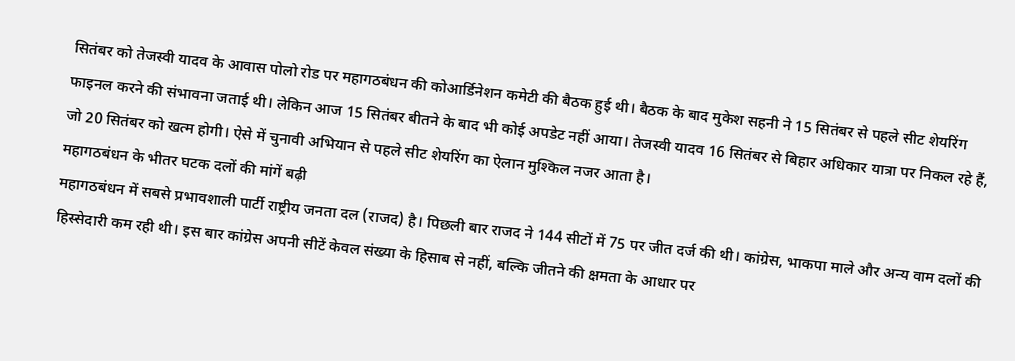सितंबर को तेजस्वी यादव के आवास पोलो रोड पर महागठबंधन की कोआर्डिनेशन कमेटी की बैठक हुई थी। बैठक के बाद मुकेश सहनी ने 15 सितंबर से पहले सीट शेयरिंग फाइनल करने की संभावना जताई थी। लेकिन आज 15 सितंबर बीतने के बाद भी कोई अपडेट नहीं आया। तेजस्वी यादव 16 सितंबर से बिहार अधिकार यात्रा पर निकल रहे हैं, जो 20 सितंबर को खत्म होगी। ऐसे में चुनावी अभियान से पहले सीट शेयरिंग का ऐलान मुश्किल नजर आता है।
महागठबंधन के भीतर घटक दलों की मांगें बढ़ी
महागठबंधन में सबसे प्रभावशाली पार्टी राष्ट्रीय जनता दल (राजद) है। पिछली बार राजद ने 144 सीटों में 75 पर जीत दर्ज की थी। कांग्रेस, भाकपा माले और अन्य वाम दलों की हिस्सेदारी कम रही थी। इस बार कांग्रेस अपनी सीटें केवल संख्या के हिसाब से नहीं, बल्कि जीतने की क्षमता के आधार पर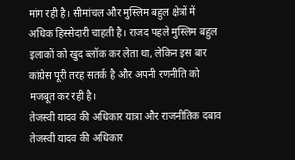मांग रही है। सीमांचल और मुस्लिम बहुल क्षेत्रों में अधिक हिस्सेदारी चाहती है। राजद पहले मुस्लिम बहुल इलाकों को खुद ब्लॉक कर लेता था, लेकिन इस बार कांग्रेस पूरी तरह सतर्क है और अपनी रणनीति को मजबूत कर रही है।
तेजस्वी यादव की अधिकार यात्रा और राजनीतिक दबाव
तेजस्वी यादव की अधिकार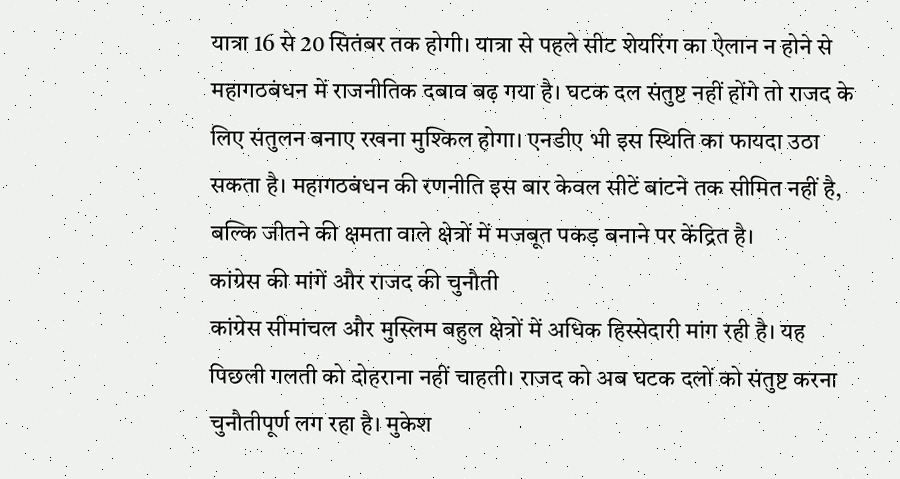यात्रा 16 से 20 सितंबर तक होगी। यात्रा से पहले सीट शेयरिंग का ऐलान न होने से महागठबंधन में राजनीतिक दबाव बढ़ गया है। घटक दल संतुष्ट नहीं होंगे तो राजद के लिए संतुलन बनाए रखना मुश्किल होगा। एनडीए भी इस स्थिति का फायदा उठा सकता है। महागठबंधन की रणनीति इस बार केवल सीटें बांटने तक सीमित नहीं है, बल्कि जीतने की क्षमता वाले क्षेत्रों में मजबूत पकड़ बनाने पर केंद्रित है।
कांग्रेस की मांगें और राजद की चुनौती
कांग्रेस सीमांचल और मुस्लिम बहुल क्षेत्रों में अधिक हिस्सेदारी मांग रही है। यह पिछली गलती को दोहराना नहीं चाहती। राजद को अब घटक दलों को संतुष्ट करना चुनौतीपूर्ण लग रहा है। मुकेश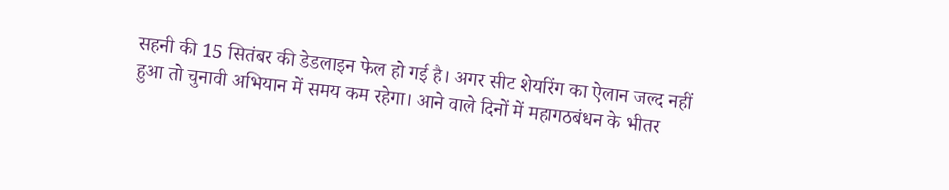सहनी की 15 सितंबर की डेडलाइन फेल हो गई है। अगर सीट शेयरिंग का ऐलान जल्द नहीं हुआ तो चुनावी अभियान में समय कम रहेगा। आने वाले दिनों में महागठबंधन के भीतर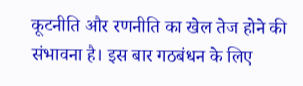कूटनीति और रणनीति का खेल तेज होने की संभावना है। इस बार गठबंधन के लिए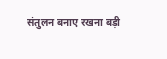संतुलन बनाए रखना बड़ी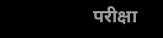परीक्षा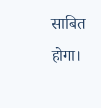साबित होगा।